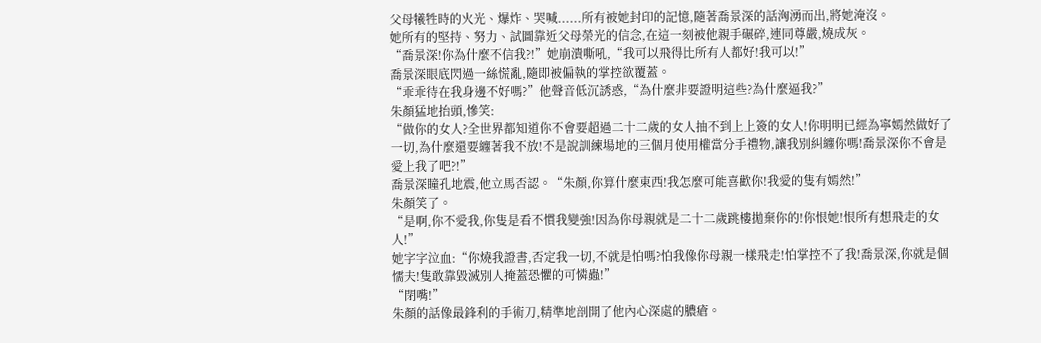父母犧牲時的火光、爆炸、哭喊......所有被她封印的記憶,隨著喬景深的話洶湧而出,將她淹沒。
她所有的堅持、努力、試圖靠近父母榮光的信念,在這一刻被他親手碾碎,連同尊嚴,燒成灰。
“喬景深!你為什麼不信我?!”她崩潰嘶吼,“我可以飛得比所有人都好!我可以!”
喬景深眼底閃過一絲慌亂,隨即被偏執的掌控欲覆蓋。
“乖乖待在我身邊不好嗎?”他聲音低沉誘惑,“為什麼非要證明這些?為什麼逼我?”
朱顏猛地抬頭,慘笑:
“做你的女人?全世界都知道你不會要超過二十二歲的女人抽不到上上簽的女人!你明明已經為寧嫣然做好了一切,為什麼還要纏著我不放!不是說訓練場地的三個月使用權當分手禮物,讓我別糾纏你嗎!喬景深你不會是愛上我了吧?!”
喬景深瞳孔地震,他立馬否認。“朱顏,你算什麼東西!我怎麼可能喜歡你!我愛的隻有嫣然!”
朱顏笑了。
“是啊,你不愛我,你隻是看不慣我變強!因為你母親就是二十二歲跳樓拋棄你的!你恨她!恨所有想飛走的女人!”
她字字泣血:“你燒我證書,否定我一切,不就是怕嗎?怕我像你母親一樣飛走!怕掌控不了我!喬景深,你就是個懦夫!隻敢靠毀滅別人掩蓋恐懼的可憐蟲!”
“閉嘴!”
朱顏的話像最鋒利的手術刀,精準地剖開了他內心深處的膿瘡。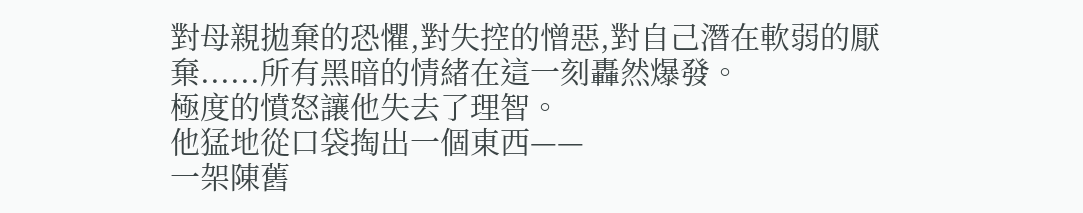對母親拋棄的恐懼,對失控的憎惡,對自己潛在軟弱的厭棄......所有黑暗的情緒在這一刻轟然爆發。
極度的憤怒讓他失去了理智。
他猛地從口袋掏出一個東西——
一架陳舊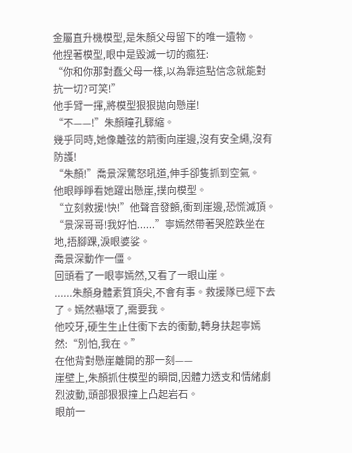金屬直升機模型,是朱顏父母留下的唯一遺物。
他捏著模型,眼中是毀滅一切的瘋狂:
“你和你那對蠢父母一樣,以為靠這點信念就能對抗一切?可笑!”
他手臂一揮,將模型狠狠拋向懸崖!
“不——!”朱顏瞳孔驟縮。
幾乎同時,她像離弦的箭衝向崖邊,沒有安全繩,沒有防護!
“朱顏!”喬景深驚怒吼道,伸手卻隻抓到空氣。
他眼睜睜看她躍出懸崖,撲向模型。
“立刻救援!快!”他聲音發顫,衝到崖邊,恐慌滅頂。
“景深哥哥!我好怕......”寧嫣然帶著哭腔跌坐在地,捂腳踝,淚眼婆娑。
喬景深動作一僵。
回頭看了一眼寧嫣然,又看了一眼山崖。
......朱顏身體素質頂尖,不會有事。救援隊已經下去了。嫣然嚇壞了,需要我。
他咬牙,硬生生止住衝下去的衝動,轉身扶起寧嫣然:“別怕,我在。”
在他背對懸崖離開的那一刻——
崖壁上,朱顏抓住模型的瞬間,因體力透支和情緒劇烈波動,頭部狠狠撞上凸起岩石。
眼前一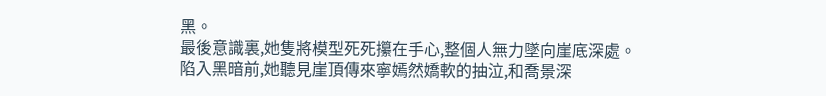黑。
最後意識裏,她隻將模型死死攥在手心,整個人無力墜向崖底深處。
陷入黑暗前,她聽見崖頂傳來寧嫣然嬌軟的抽泣,和喬景深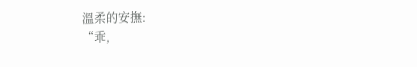溫柔的安撫:
“乖,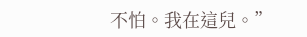不怕。我在這兒。”